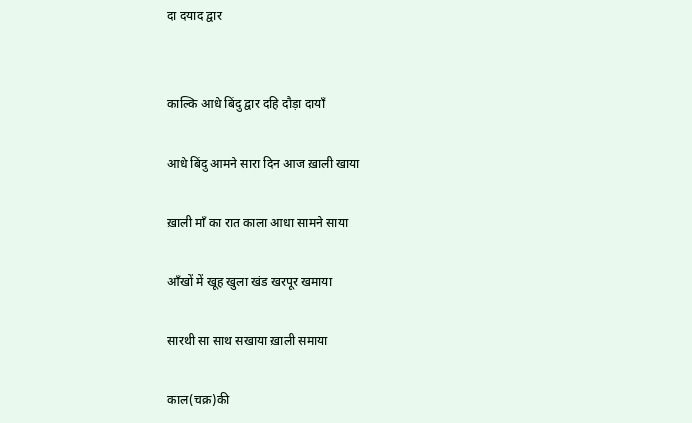दा दयाद द्वार


काल्कि आधे बिंदु द्वार दहि दौड़ा दायाँ

आधे बिंदु आमने सारा दिन आज ख़ाली खाया

ख़ाली माँ का रात काला आधा सामने साया

आँखों में खूह खुला खंड खरपूर खमाया

सारथी सा साथ सखाया ख़ाली समाया

काल(चक्र)की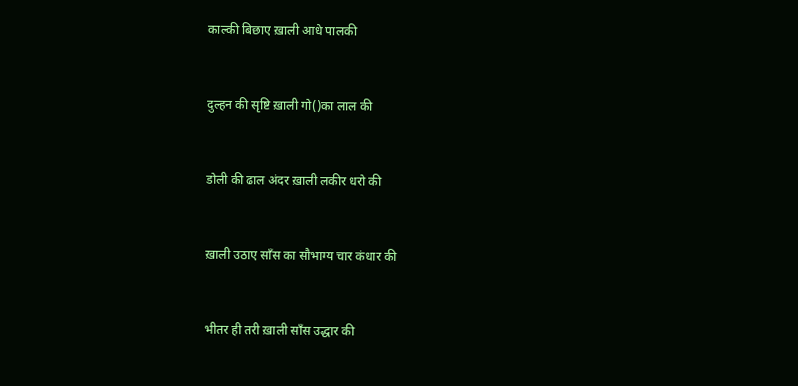काल्की बिछाए ख़ाली आधे पालकी


दुल्हन की सृष्टि ख़ाली गो()का लाल की


डोली की ढाल अंदर ख़ाली लकीर धरो की


ख़ाली उठाए साँस का सौभाग्य चार कंधार की


भीतर ही तरी ख़ाली साँस उद्धार की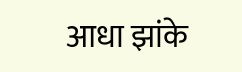आधा झांके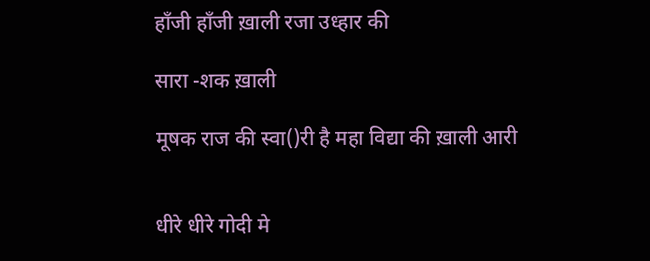हाँजी हाँजी ख़ाली रजा उध्हार की

सारा -शक ख़ाली

मूषक राज की स्वा()री है महा विद्या की ख़ाली आरी


धीरे धीरे गोदी मे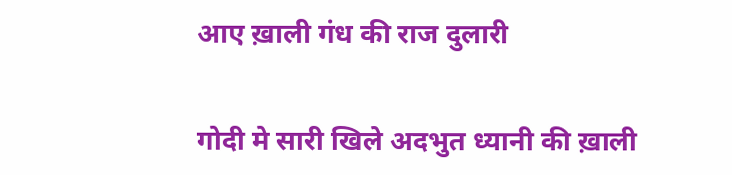आए ख़ाली गंध की राज दुलारी


गोदी मे सारी खिले अदभुत ध्यानी की ख़ाली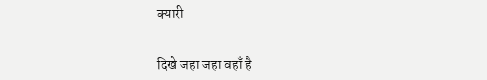क्यारी


दिखे जहा जहा वहाँ है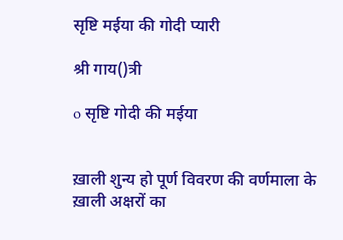सृष्टि मईया की गोदी प्यारी

श्री गाय()त्री

o सृष्टि गोदी की मईया


ख़ाली शुन्य हो पूर्ण विवरण की वर्णमाला के ख़ाली अक्षरों का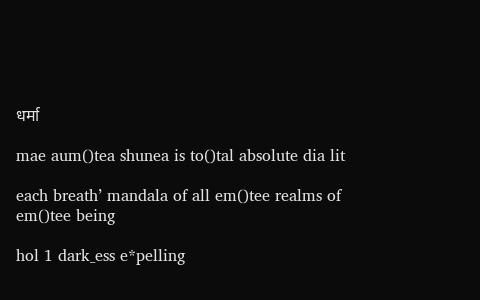धर्मा

mae aum()tea shunea is to()tal absolute dia lit

each breath’ mandala of all em()tee realms of em()tee being

hol 1 dark_ess e*pelling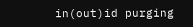in(out)id purging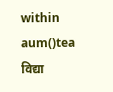within aum()tea विद्या